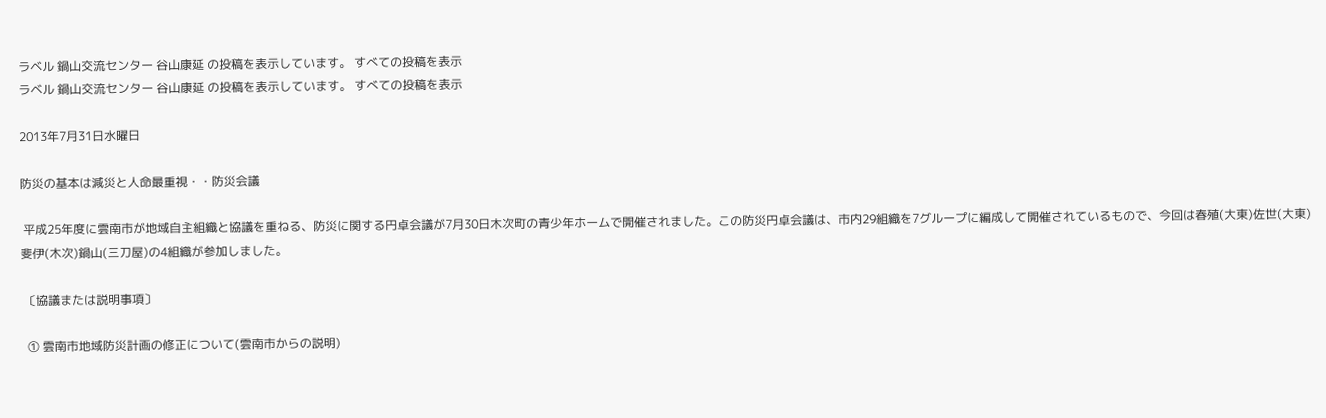ラベル 鍋山交流センター 谷山康延 の投稿を表示しています。 すべての投稿を表示
ラベル 鍋山交流センター 谷山康延 の投稿を表示しています。 すべての投稿を表示

2013年7月31日水曜日

防災の基本は減災と人命最重視・・防災会議

 平成25年度に雲南市が地域自主組織と協議を重ねる、防災に関する円卓会議が7月30日木次町の青少年ホームで開催されました。この防災円卓会議は、市内29組織を7グループに編成して開催されているもので、今回は春殖(大東)佐世(大東)斐伊(木次)鍋山(三刀屋)の4組織が参加しました。

 〔協議または説明事項〕

  ① 雲南市地域防災計画の修正について(雲南市からの説明)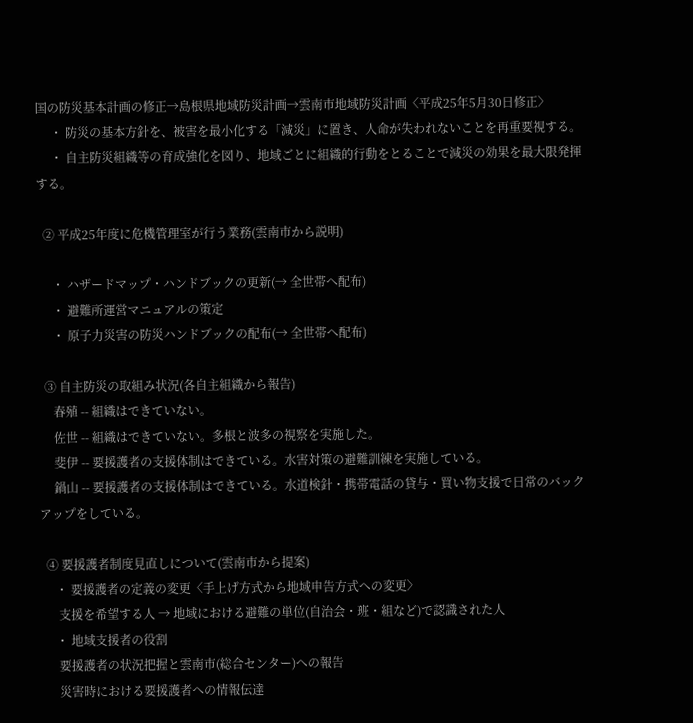国の防災基本計画の修正→島根県地域防災計画→雲南市地域防災計画〈平成25年5月30日修正〉
     ・ 防災の基本方針を、被害を最小化する「減災」に置き、人命が失われないことを再重要視する。
     ・ 自主防災組織等の育成強化を図り、地域ごとに組織的行動をとることで減災の効果を最大限発揮する。

  ② 平成25年度に危機管理室が行う業務(雲南市から説明)

     ・ ハザードマップ・ハンドブックの更新(→ 全世帯へ配布)
     ・ 避難所運営マニュアルの策定
     ・ 原子力災害の防災ハンドブックの配布(→ 全世帯へ配布)

  ③ 自主防災の取組み状況(各自主組織から報告)
     春殖 -- 組織はできていない。
     佐世 -- 組織はできていない。多根と波多の視察を実施した。
     斐伊 -- 要援護者の支援体制はできている。水害対策の避難訓練を実施している。
     鍋山 -- 要援護者の支援体制はできている。水道検針・携帯電話の貸与・買い物支援で日常のバックアップをしている。

  ④ 要援護者制度見直しについて(雲南市から提案)
     ・ 要援護者の定義の変更〈手上げ方式から地域申告方式への変更〉
      支援を希望する人 → 地域における避難の単位(自治会・班・組など)で認識された人
     ・ 地域支援者の役割
      要援護者の状況把握と雲南市(総合センター)への報告
      災害時における要援護者への情報伝達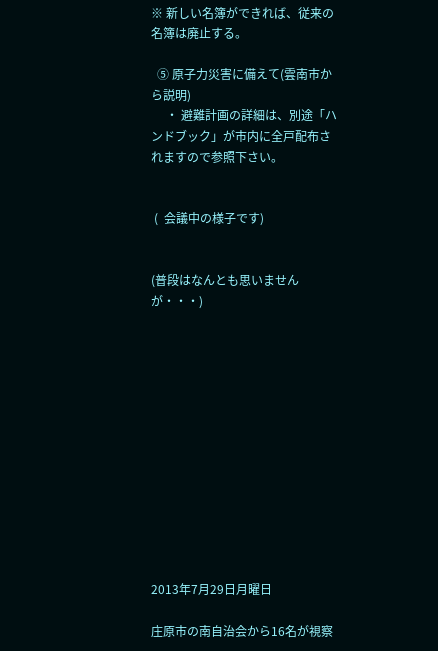※ 新しい名簿ができれば、従来の名簿は廃止する。

  ⑤ 原子力災害に備えて(雲南市から説明)
     ・ 避難計画の詳細は、別途「ハンドブック」が市内に全戸配布されますので参照下さい。


 (  会議中の様子です)


(普段はなんとも思いませんが・・・)













2013年7月29日月曜日

庄原市の南自治会から16名が視察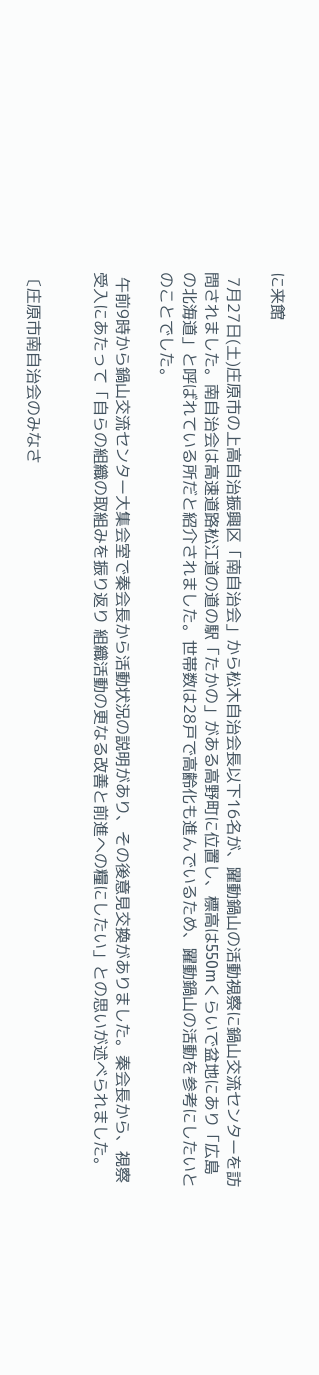に来館

 7月27日(土)庄原市の上高自治振興区「南自治会」から松木自治会長以下16名が、躍動鍋山の活動視察に鍋山交流センターを訪問されました。南自治会は高速道路松江道の道の駅「たかの」がある高野町に位置し、標高は550mくらいで盆地にあり「広島の北海道」と呼ばれている所だと紹介されました。世帯数は28戸で高齢化も進んでいるため、躍動鍋山の活動を参考にしたいとのことでした。

 午前9時から鍋山交流センター大集会室で秦会長から活動状況の説明があり、その後意見交換がありました。秦会長から、視察受入にあたって「自らの組織の取組みを振り返り 組織活動の更なる改善と前進への糧にしたい」との思いが述べられました。


〔庄原市南自治会のみなさ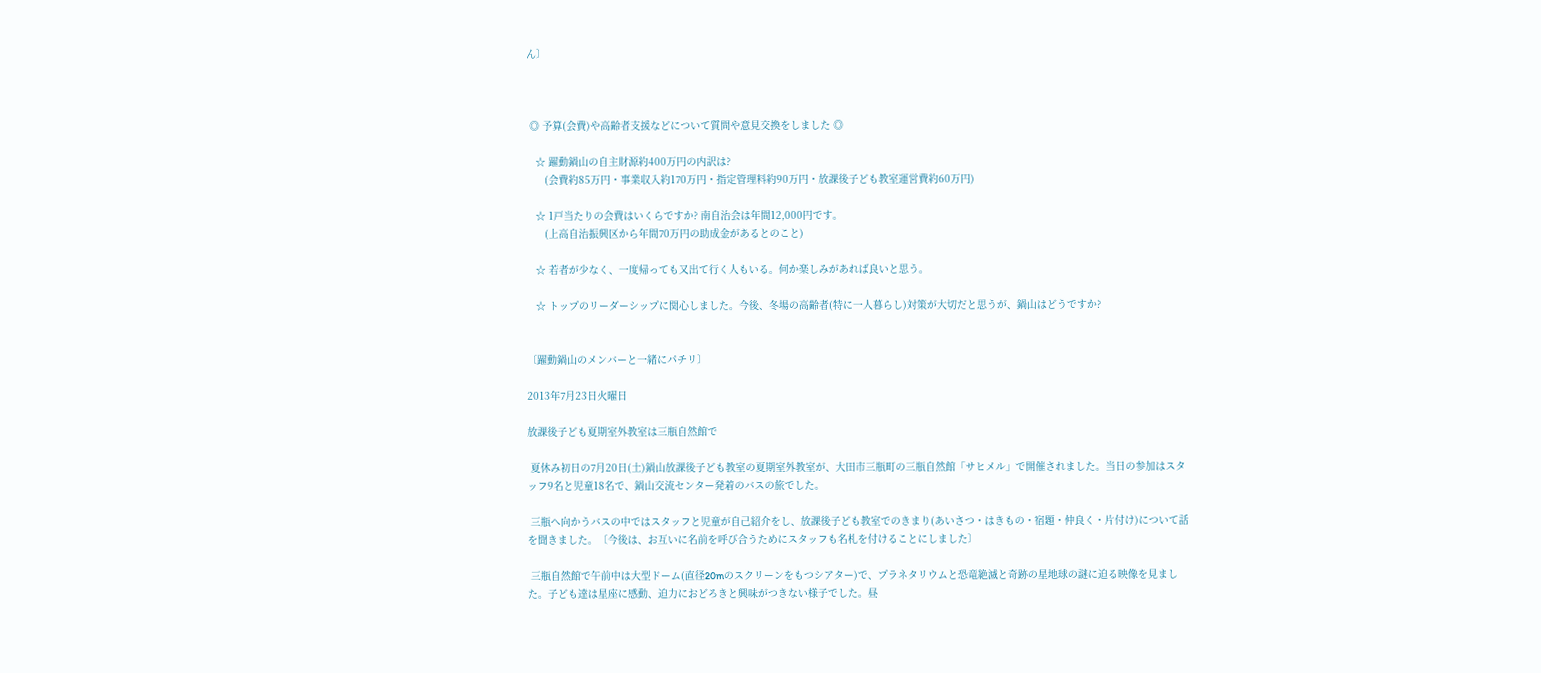ん〕



 ◎ 予算(会費)や高齢者支援などについて質問や意見交換をしました ◎

   ☆ 躍動鍋山の自主財源約400万円の内訳は?
      (会費約85万円・事業収入約170万円・指定管理料約90万円・放課後子ども教室運営費約60万円)

   ☆ 1戸当たりの会費はいくらですか? 南自治会は年間12,000円です。
      (上高自治振興区から年間70万円の助成金があるとのこと)

   ☆ 若者が少なく、一度帰っても又出て行く人もいる。何か楽しみがあれば良いと思う。

   ☆ トップのリーダーシップに関心しました。今後、冬場の高齢者(特に一人暮らし)対策が大切だと思うが、鍋山はどうですか?


〔躍動鍋山のメンバーと一緒にパチリ〕

2013年7月23日火曜日

放課後子ども夏期室外教室は三瓶自然館で

 夏休み初日の7月20日(土)鍋山放課後子ども教室の夏期室外教室が、大田市三瓶町の三瓶自然館「サヒメル」で開催されました。当日の参加はスタッフ9名と児童18名で、鍋山交流センター発着のバスの旅でした。

 三瓶へ向かうバスの中ではスタッフと児童が自己紹介をし、放課後子ども教室でのきまり(あいさつ・はきもの・宿題・仲良く・片付け)について話を聞きました。〔今後は、お互いに名前を呼び合うためにスタッフも名札を付けることにしました〕

 三瓶自然館で午前中は大型ドーム(直径20mのスクリーンをもつシアター)で、プラネタリウムと恐竜絶滅と奇跡の星地球の謎に迫る映像を見ました。子ども達は星座に感動、迫力におどろきと興味がつきない様子でした。昼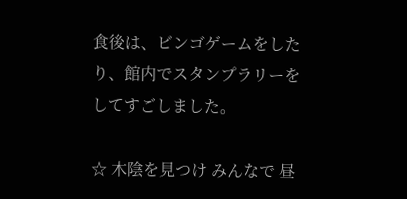食後は、ビンゴゲームをしたり、館内でスタンプラリーをしてすごしました。

☆ 木陰を見つけ みんなで 昼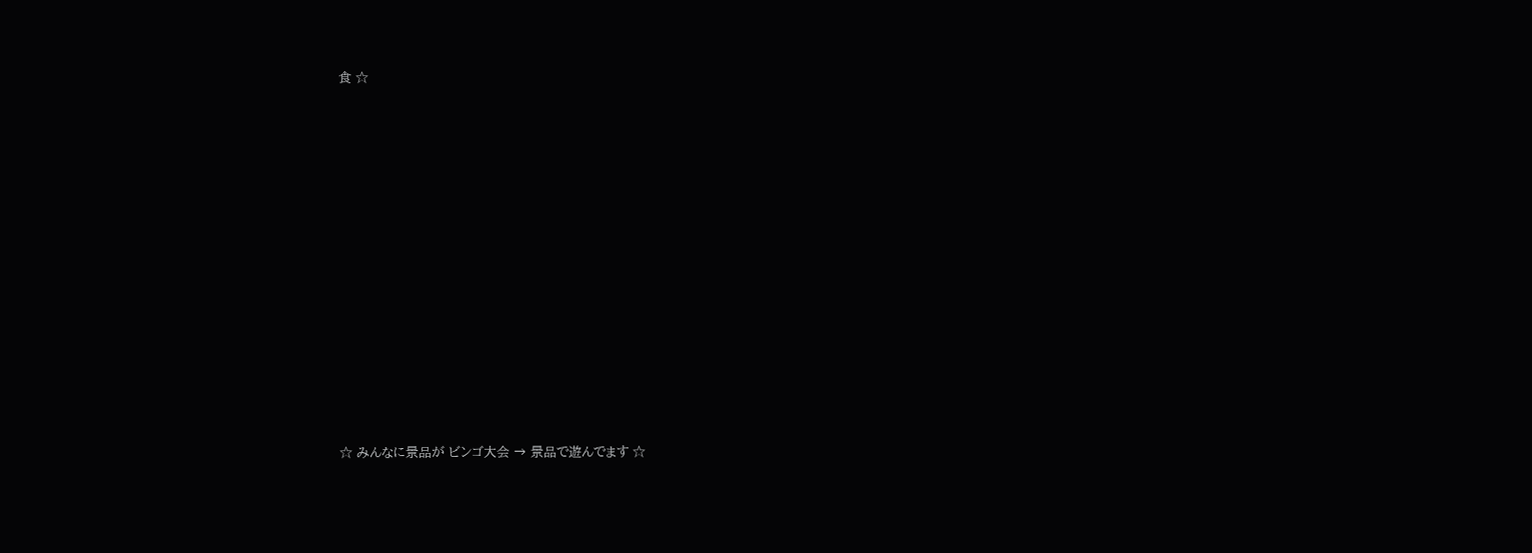食 ☆
















☆ みんなに景品が ビンゴ大会 → 景品で遊んでます ☆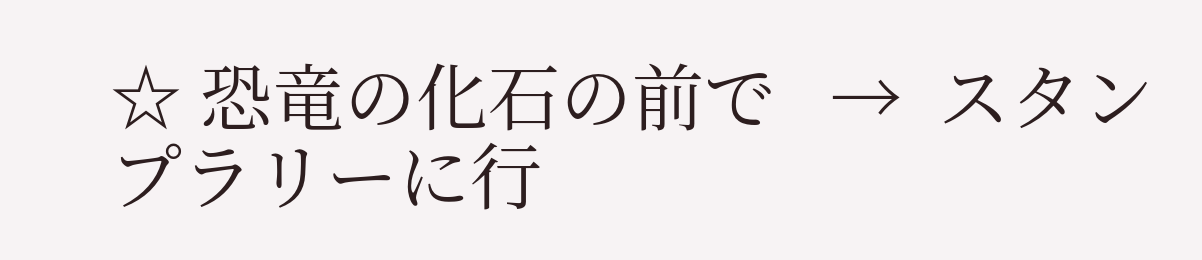☆ 恐竜の化石の前で   →  スタンプラリーに行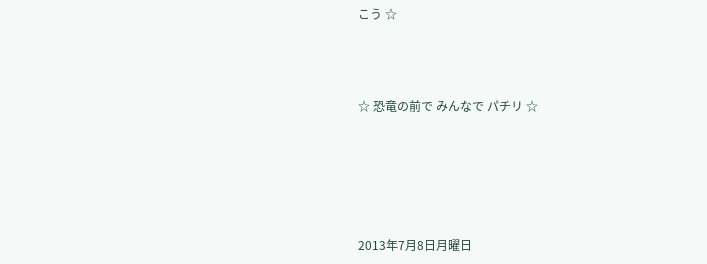こう ☆



☆ 恐竜の前で みんなで パチリ ☆





2013年7月8日月曜日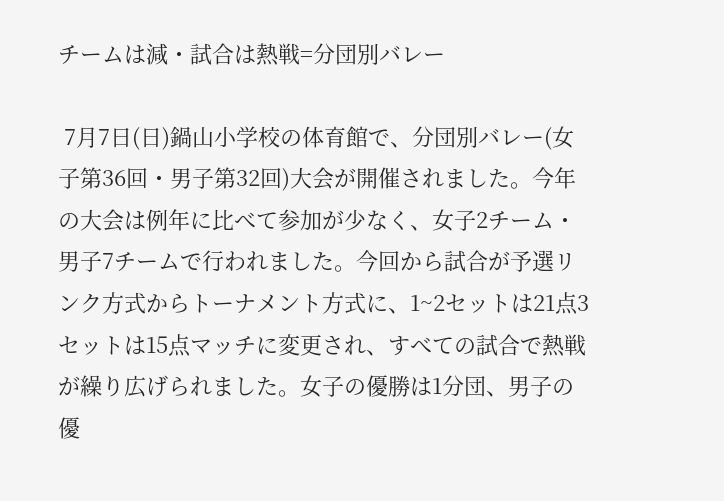チームは減・試合は熱戦=分団別バレー

 7月7日(日)鍋山小学校の体育館で、分団別バレー(女子第36回・男子第32回)大会が開催されました。今年の大会は例年に比べて参加が少なく、女子2チーム・男子7チームで行われました。今回から試合が予選リンク方式からトーナメント方式に、1~2セットは21点3セットは15点マッチに変更され、すべての試合で熱戦が繰り広げられました。女子の優勝は1分団、男子の優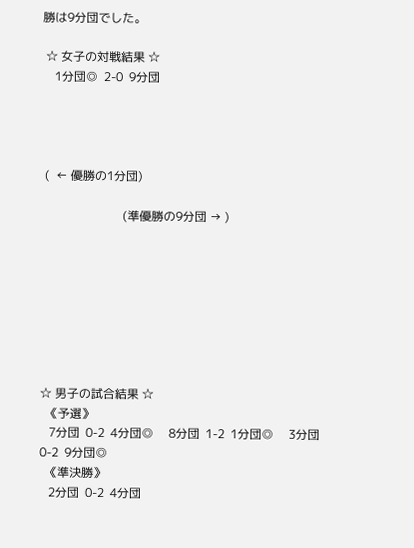勝は9分団でした。

 ☆ 女子の対戦結果 ☆
    1分団◎  2-0  9分団




 (  ← 優勝の1分団)

                           (準優勝の9分団 → )








☆ 男子の試合結果 ☆
  《予選》
   7分団  0-2  4分団◎     8分団  1-2  1分団◎     3分団  0-2  9分団◎
  《準決勝》
   2分団  0-2  4分団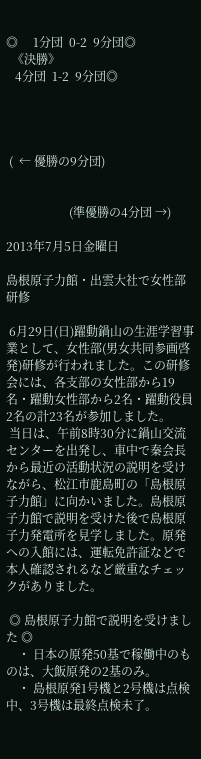◎     1分団  0-2  9分団◎
  《決勝》
   4分団  1-2  9分団◎




 (  ← 優勝の9分団)


                     (準優勝の4分団 →)

2013年7月5日金曜日

島根原子力館・出雲大社で女性部研修

 6月29日(日)躍動鍋山の生涯学習事業として、女性部(男女共同参画啓発)研修が行われました。この研修会には、各支部の女性部から19名・躍動女性部から2名・躍動役員2名の計23名が参加しました。
 当日は、午前8時30分に鍋山交流センターを出発し、車中で秦会長から最近の活動状況の説明を受けながら、松江市鹿島町の「島根原子力館」に向かいました。島根原子力館で説明を受けた後で島根原子力発電所を見学しました。原発への入館には、運転免許証などで本人確認されるなど厳重なチェックがありました。

 ◎ 島根原子力館で説明を受けました ◎
    ・ 日本の原発50基で稼働中のものは、大飯原発の2基のみ。
    ・ 島根原発1号機と2号機は点検中、3号機は最終点検未了。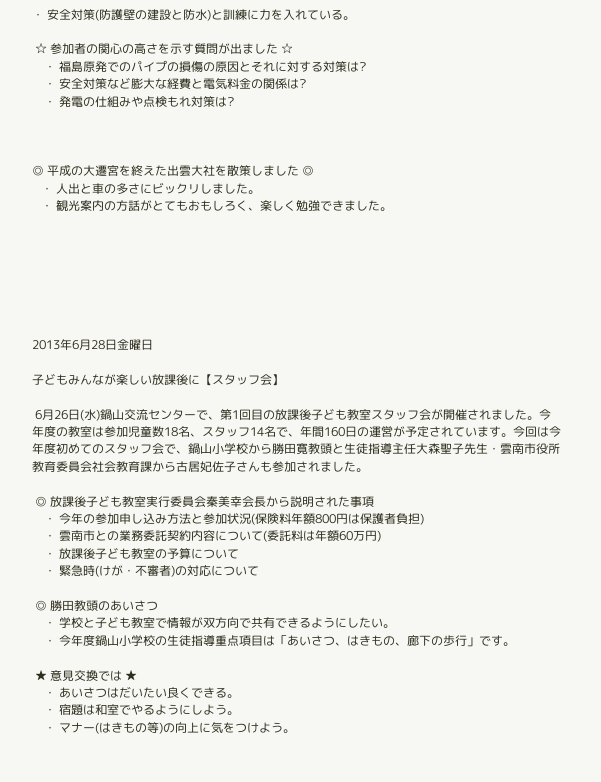・ 安全対策(防護壁の建設と防水)と訓練に力を入れている。

 ☆ 参加者の関心の高さを示す質問が出ました ☆
    ・ 福島原発でのパイプの損傷の原因とそれに対する対策は?
    ・ 安全対策など膨大な経費と電気料金の関係は?
    ・ 発電の仕組みや点検もれ対策は?



◎ 平成の大遷宮を終えた出雲大社を散策しました ◎
   ・ 人出と車の多さにビックリしました。
   ・ 観光案内の方話がとてもおもしろく、楽しく勉強できました。







2013年6月28日金曜日

子どもみんなが楽しい放課後に【スタッフ会】

 6月26日(水)鍋山交流センターで、第1回目の放課後子ども教室スタッフ会が開催されました。今年度の教室は参加児童数18名、スタッフ14名で、年間160日の運営が予定されています。今回は今年度初めてのスタッフ会で、鍋山小学校から勝田寛教頭と生徒指導主任大森聖子先生・雲南市役所教育委員会社会教育課から古居妃佐子さんも参加されました。

 ◎ 放課後子ども教室実行委員会秦美幸会長から説明された事項
    ・ 今年の参加申し込み方法と参加状況(保険料年額800円は保護者負担)
    ・ 雲南市との業務委託契約内容について(委託料は年額60万円)
    ・ 放課後子ども教室の予算について
    ・ 緊急時(けが・不審者)の対応について

 ◎ 勝田教頭のあいさつ
    ・ 学校と子ども教室で情報が双方向で共有できるようにしたい。
    ・ 今年度鍋山小学校の生徒指導重点項目は「あいさつ、はきもの、廊下の歩行」です。

 ★ 意見交換では ★
    ・ あいさつはだいたい良くできる。
    ・ 宿題は和室でやるようにしよう。
    ・ マナー(はきもの等)の向上に気をつけよう。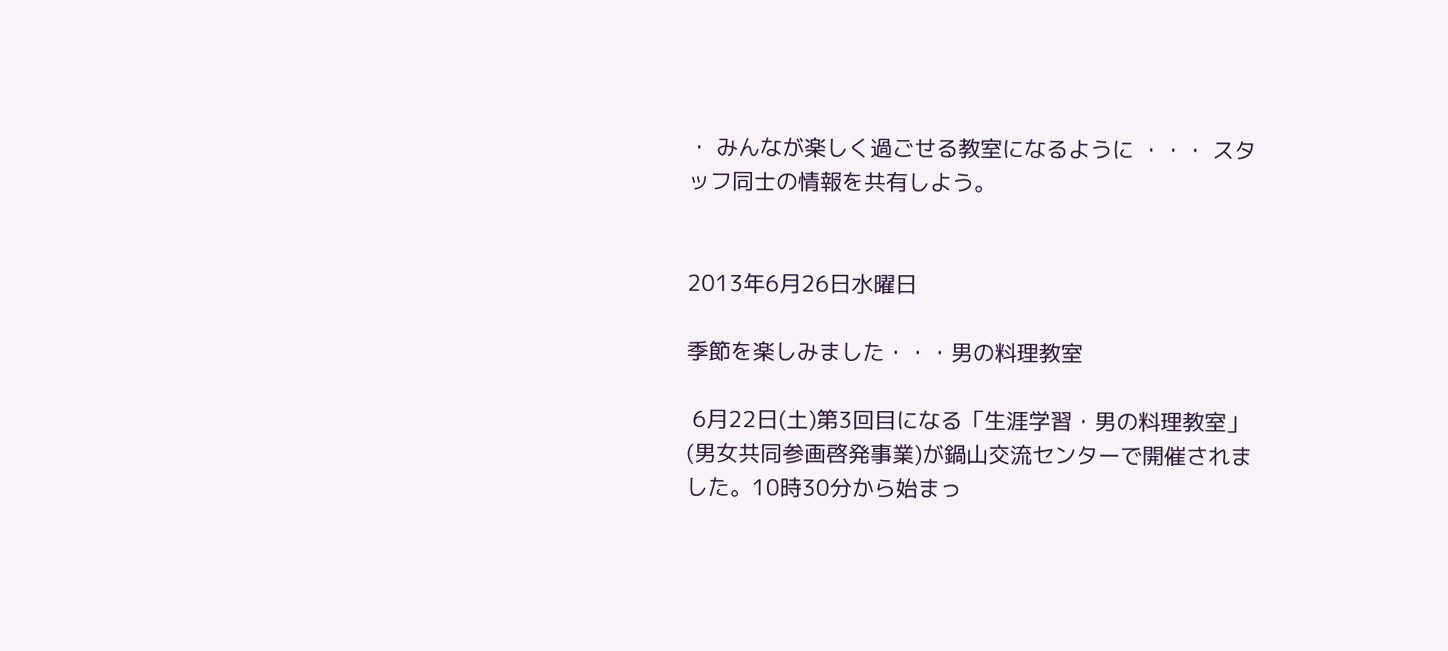・ みんなが楽しく過ごせる教室になるように ・・・ スタッフ同士の情報を共有しよう。


2013年6月26日水曜日

季節を楽しみました・・・男の料理教室

 6月22日(土)第3回目になる「生涯学習・男の料理教室」(男女共同参画啓発事業)が鍋山交流センターで開催されました。10時30分から始まっ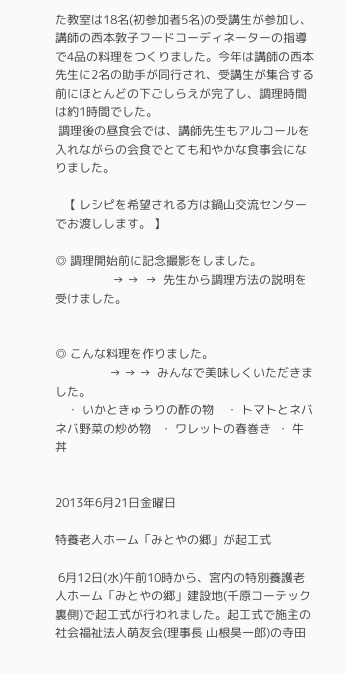た教室は18名(初参加者5名)の受講生が参加し、講師の西本敦子フードコーディネーターの指導で4品の料理をつくりました。今年は講師の西本先生に2名の助手が同行され、受講生が集合する前にほとんどの下ごしらえが完了し、調理時間は約1時間でした。
 調理後の昼食会では、講師先生もアルコールを入れながらの会食でとても和やかな食事会になりました。

   【 レシピを希望される方は鍋山交流センターでお渡しします。 】

◎ 調理開始前に記念撮影をしました。
                   → →  →  先生から調理方法の説明を受けました。


◎ こんな料理を作りました。
                  → → →  みんなで美味しくいただきました。
    ・ いかときゅうりの酢の物    ・ トマトとネバネバ野菜の炒め物   ・ ワレットの春巻き  ・ 牛丼


2013年6月21日金曜日

特養老人ホーム「みとやの郷」が起工式

 6月12日(水)午前10時から、宮内の特別養護老人ホーム「みとやの郷」建設地(千原コーテック裏側)で起工式が行われました。起工式で施主の社会福祉法人萌友会(理事長 山根昊一郎)の寺田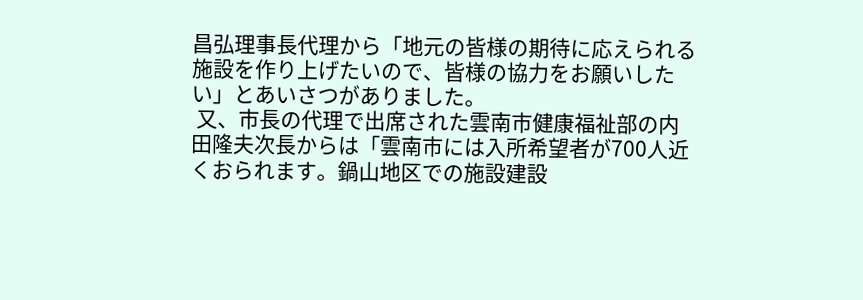昌弘理事長代理から「地元の皆様の期待に応えられる施設を作り上げたいので、皆様の協力をお願いしたい」とあいさつがありました。
 又、市長の代理で出席された雲南市健康福祉部の内田隆夫次長からは「雲南市には入所希望者が700人近くおられます。鍋山地区での施設建設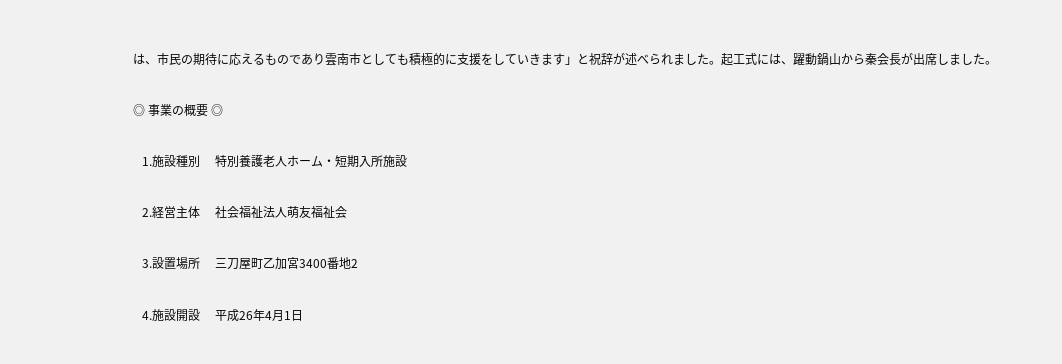は、市民の期待に応えるものであり雲南市としても積極的に支援をしていきます」と祝辞が述べられました。起工式には、躍動鍋山から秦会長が出席しました。

◎ 事業の概要 ◎

   1.施設種別     特別養護老人ホーム・短期入所施設

   2.経営主体     社会福祉法人萌友福祉会

   3.設置場所     三刀屋町乙加宮3400番地2

   4.施設開設     平成26年4月1日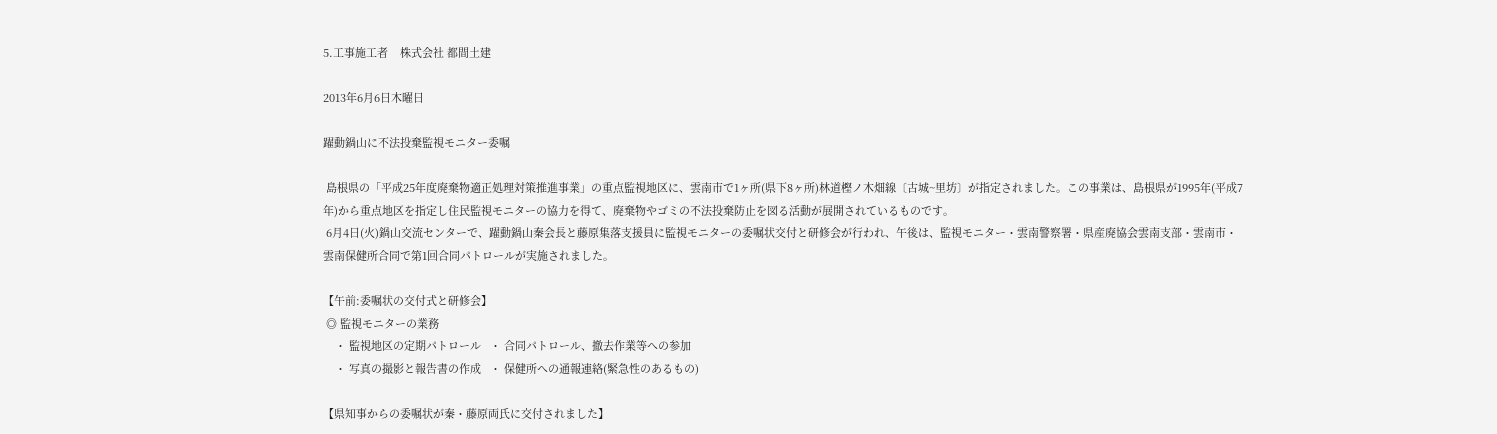5.工事施工者    株式会社 都間土建

2013年6月6日木曜日

躍動鍋山に不法投棄監視モニター委嘱

 島根県の「平成25年度廃棄物適正処理対策推進事業」の重点監視地区に、雲南市で1ヶ所(県下8ヶ所)林道樫ノ木畑線〔古城~里坊〕が指定されました。この事業は、島根県が1995年(平成7年)から重点地区を指定し住民監視モニターの協力を得て、廃棄物やゴミの不法投棄防止を図る活動が展開されているものです。
 6月4日(火)鍋山交流センターで、躍動鍋山秦会長と藤原集落支援員に監視モニターの委嘱状交付と研修会が行われ、午後は、監視モニター・雲南警察署・県産廃協会雲南支部・雲南市・雲南保健所合同で第1回合同パトロールが実施されました。

【午前:委嘱状の交付式と研修会】
 ◎ 監視モニターの業務
    ・ 監視地区の定期パトロール   ・ 合同パトロール、撤去作業等への参加
    ・ 写真の撮影と報告書の作成   ・ 保健所への通報連絡(緊急性のあるもの)

【県知事からの委嘱状が秦・藤原両氏に交付されました】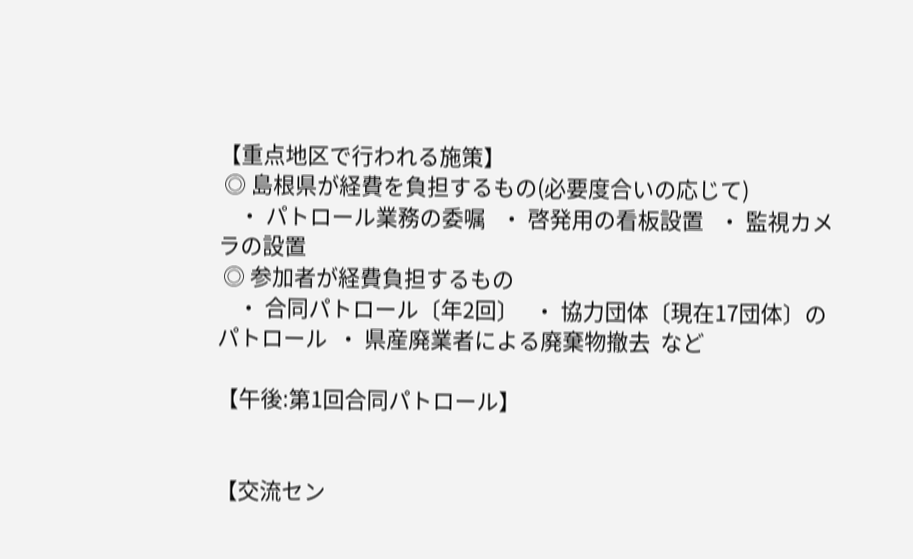【重点地区で行われる施策】
 ◎ 島根県が経費を負担するもの(必要度合いの応じて)
    ・ パトロール業務の委嘱   ・ 啓発用の看板設置   ・ 監視カメラの設置
 ◎ 参加者が経費負担するもの
    ・ 合同パトロール〔年2回〕   ・ 協力団体〔現在17団体〕のパトロール  ・ 県産廃業者による廃棄物撤去  など

【午後:第1回合同パトロール】


【交流セン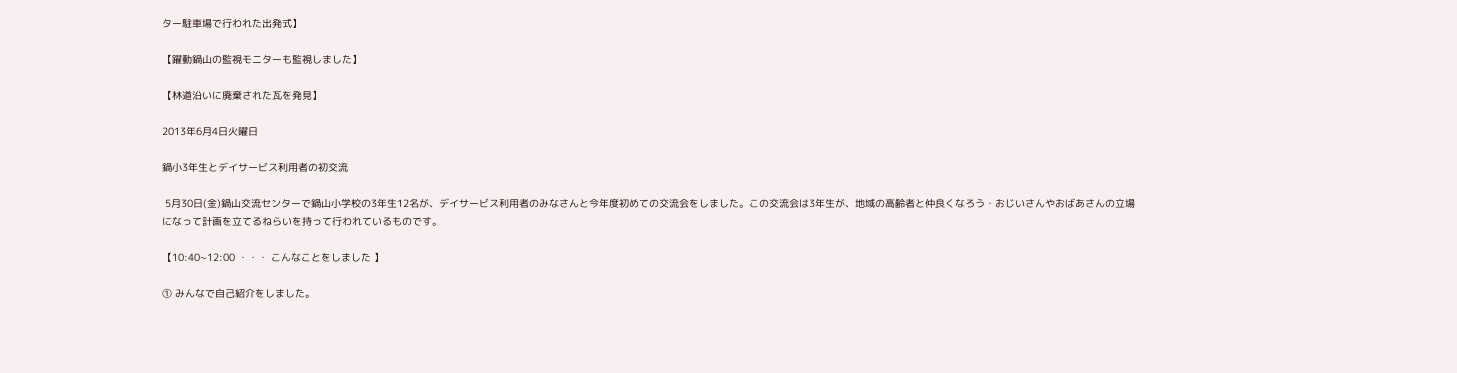ター駐車場で行われた出発式】

【躍動鍋山の監視モニターも監視しました】

【林道沿いに廃棄された瓦を発見】

2013年6月4日火曜日

鍋小3年生とデイサービス利用者の初交流

 5月30日(金)鍋山交流センターで鍋山小学校の3年生12名が、デイサービス利用者のみなさんと今年度初めての交流会をしました。この交流会は3年生が、地域の高齢者と仲良くなろう・おじいさんやおばあさんの立場になって計画を立てるねらいを持って行われているものです。

【10:40~12:00 ・・・ こんなことをしました 】

① みんなで自己紹介をしました。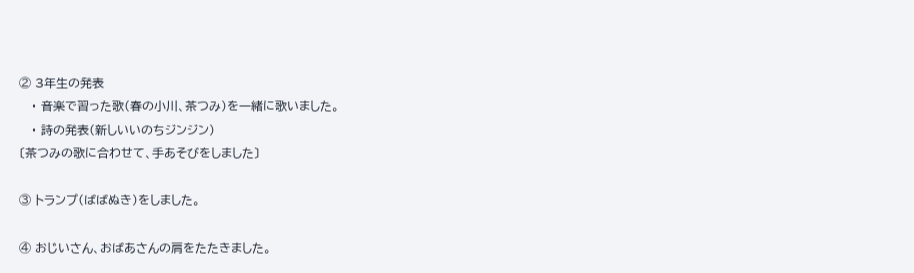② 3年生の発表
   ・ 音楽で習った歌(春の小川、茶つみ)を一緒に歌いました。
   ・ 詩の発表(新しいいのちジンジン)
〔茶つみの歌に合わせて、手あそびをしました〕

③ トランプ(ばばぬき)をしました。

④ おじいさん、おばあさんの肩をたたきました。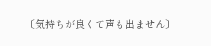〔気持ちが良くて声も出ません〕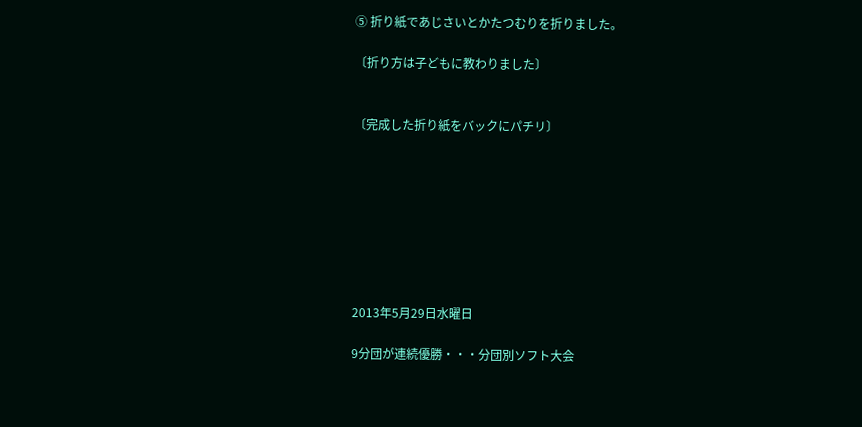⑤ 折り紙であじさいとかたつむりを折りました。

〔折り方は子どもに教わりました〕


〔完成した折り紙をバックにパチリ〕








2013年5月29日水曜日

9分団が連続優勝・・・分団別ソフト大会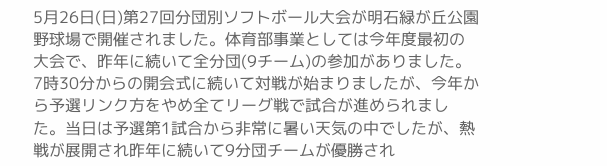5月26日(日)第27回分団別ソフトボール大会が明石緑が丘公園野球場で開催されました。体育部事業としては今年度最初の大会で、昨年に続いて全分団(9チーム)の参加がありました。7時30分からの開会式に続いて対戦が始まりましたが、今年から予選リンク方をやめ全てリーグ戦で試合が進められました。当日は予選第1試合から非常に暑い天気の中でしたが、熱戦が展開され昨年に続いて9分団チームが優勝され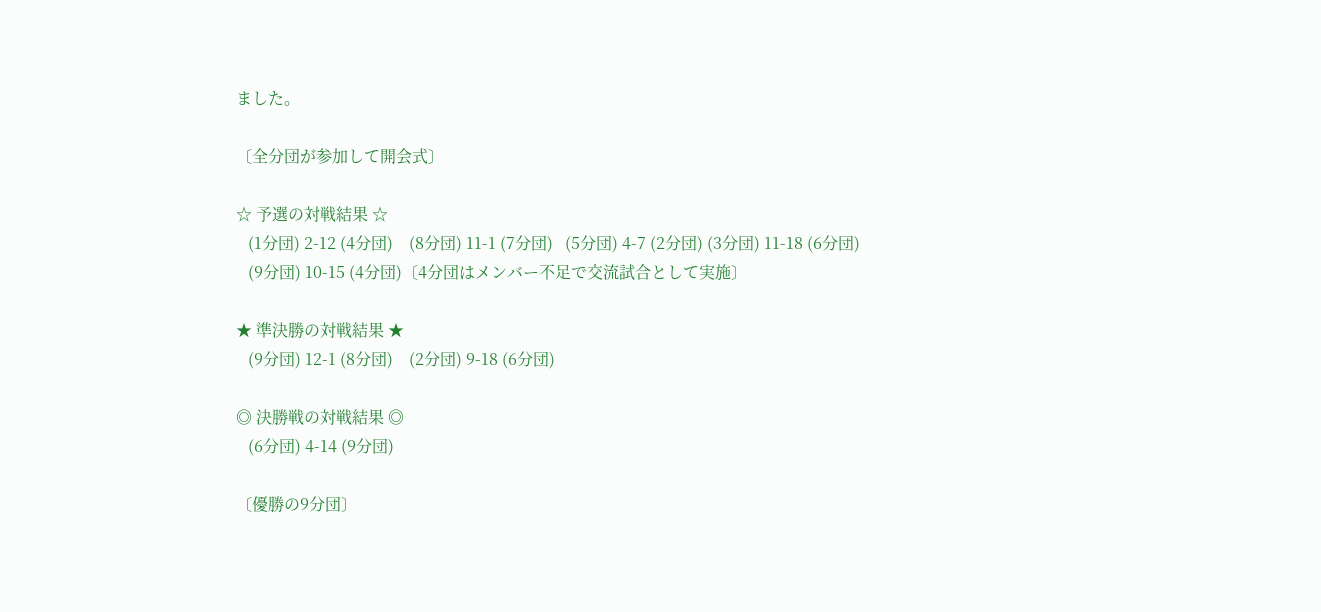ました。

〔全分団が参加して開会式〕

☆ 予選の対戦結果 ☆
   (1分団) 2-12 (4分団)    (8分団) 11-1 (7分団)   (5分団) 4-7 (2分団) (3分団) 11-18 (6分団)
   (9分団) 10-15 (4分団)〔4分団はメンバー不足で交流試合として実施〕

★ 準決勝の対戦結果 ★
   (9分団) 12-1 (8分団)    (2分団) 9-18 (6分団)

◎ 決勝戦の対戦結果 ◎
   (6分団) 4-14 (9分団)

〔優勝の9分団〕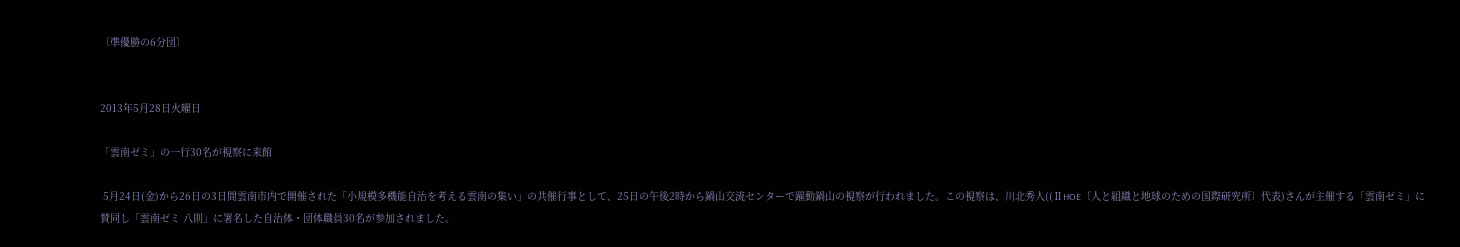〔準優勝の6分団〕


2013年5月28日火曜日

「雲南ゼミ」の一行30名が視察に来館

 5月24日(金)から26日の3日間雲南市内で開催された「小規模多機能自治を考える雲南の集い」の共催行事として、25日の午後2時から鍋山交流センターで躍動鍋山の視察が行われました。この視察は、川北秀人((ⅡHOE〔人と組織と地球のための国際研究所〕代表)さんが主催する「雲南ゼミ」に賛同し「雲南ゼミ 八則」に署名した自治体・団体職員30名が参加されました。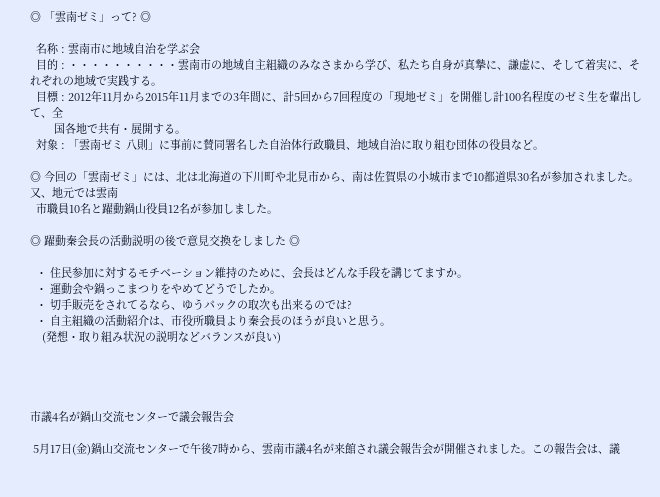◎ 「雲南ゼミ」って? ◎

  名称 : 雲南市に地域自治を学ぶ会
  目的 : ・・・・・・・・・・雲南市の地域自主組織のみなさまから学び、私たち自身が真摯に、謙虚に、そして着実に、それぞれの地域で実践する。
  目標 : 2012年11月から2015年11月までの3年間に、計5回から7回程度の「現地ゼミ」を開催し計100名程度のゼミ生を輩出して、全
        国各地で共有・展開する。
  対象 : 「雲南ゼミ 八則」に事前に賛同署名した自治体行政職員、地域自治に取り組む団体の役員など。

◎ 今回の「雲南ゼミ」には、北は北海道の下川町や北見市から、南は佐賀県の小城市まで10都道県30名が参加されました。又、地元では雲南
  市職員10名と躍動鍋山役員12名が参加しました。

◎ 躍動秦会長の活動説明の後で意見交換をしました ◎

  ・ 住民参加に対するモチベーション維持のために、会長はどんな手段を講じてますか。
  ・ 運動会や鍋っこまつりをやめてどうでしたか。
  ・ 切手販売をされてるなら、ゆうパックの取次も出来るのでは?
  ・ 自主組織の活動紹介は、市役所職員より秦会長のほうが良いと思う。
    (発想・取り組み状況の説明などバランスが良い)




市議4名が鍋山交流センターで議会報告会

 5月17日(金)鍋山交流センターで午後7時から、雲南市議4名が来館され議会報告会が開催されました。この報告会は、議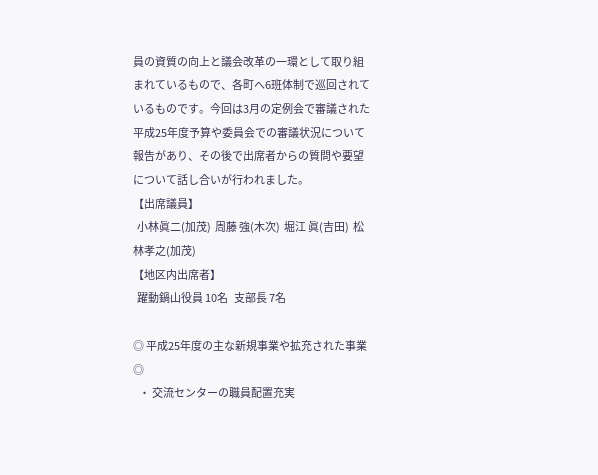員の資質の向上と議会改革の一環として取り組まれているもので、各町へ6班体制で巡回されているものです。今回は3月の定例会で審議された平成25年度予算や委員会での審議状況について報告があり、その後で出席者からの質問や要望について話し合いが行われました。
【出席議員】
  小林眞二(加茂)  周藤 強(木次)  堀江 眞(吉田)  松林孝之(加茂)
【地区内出席者】
  躍動鍋山役員 10名   支部長 7名

◎ 平成25年度の主な新規事業や拡充された事業 ◎
   ・ 交流センターの職員配置充実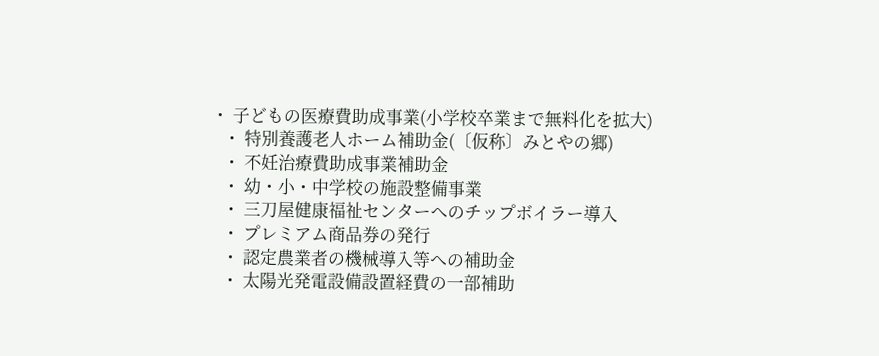・ 子どもの医療費助成事業(小学校卒業まで無料化を拡大)
   ・ 特別養護老人ホーム補助金(〔仮称〕みとやの郷)
   ・ 不妊治療費助成事業補助金
   ・ 幼・小・中学校の施設整備事業
   ・ 三刀屋健康福祉センターへのチップボイラー導入
   ・ プレミアム商品券の発行
   ・ 認定農業者の機械導入等への補助金
   ・ 太陽光発電設備設置経費の一部補助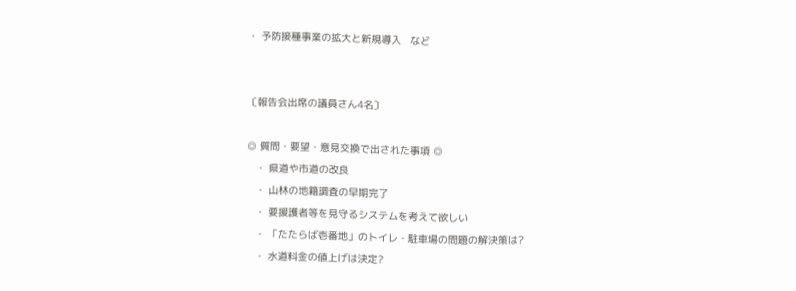・ 予防接種事業の拡大と新規導入   など


〔報告会出席の議員さん4名〕

◎ 質問・要望・意見交換で出された事項 ◎
   ・ 県道や市道の改良
   ・ 山林の地籍調査の早期完了
   ・ 要援護者等を見守るシステムを考えて欲しい
   ・ 「たたらば壱番地」のトイレ・駐車場の問題の解決策は?
   ・ 水道料金の値上げは決定?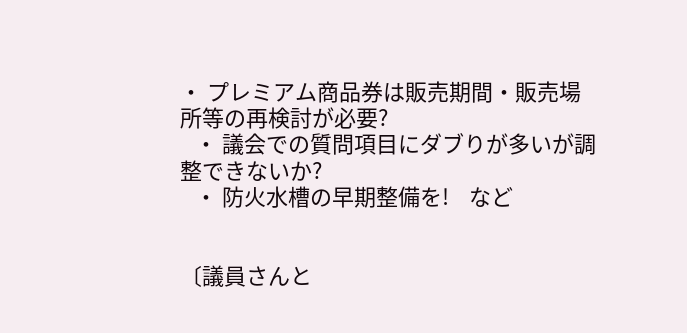・ プレミアム商品券は販売期間・販売場所等の再検討が必要?
   ・ 議会での質問項目にダブりが多いが調整できないか?
   ・ 防火水槽の早期整備を!    など


〔議員さんと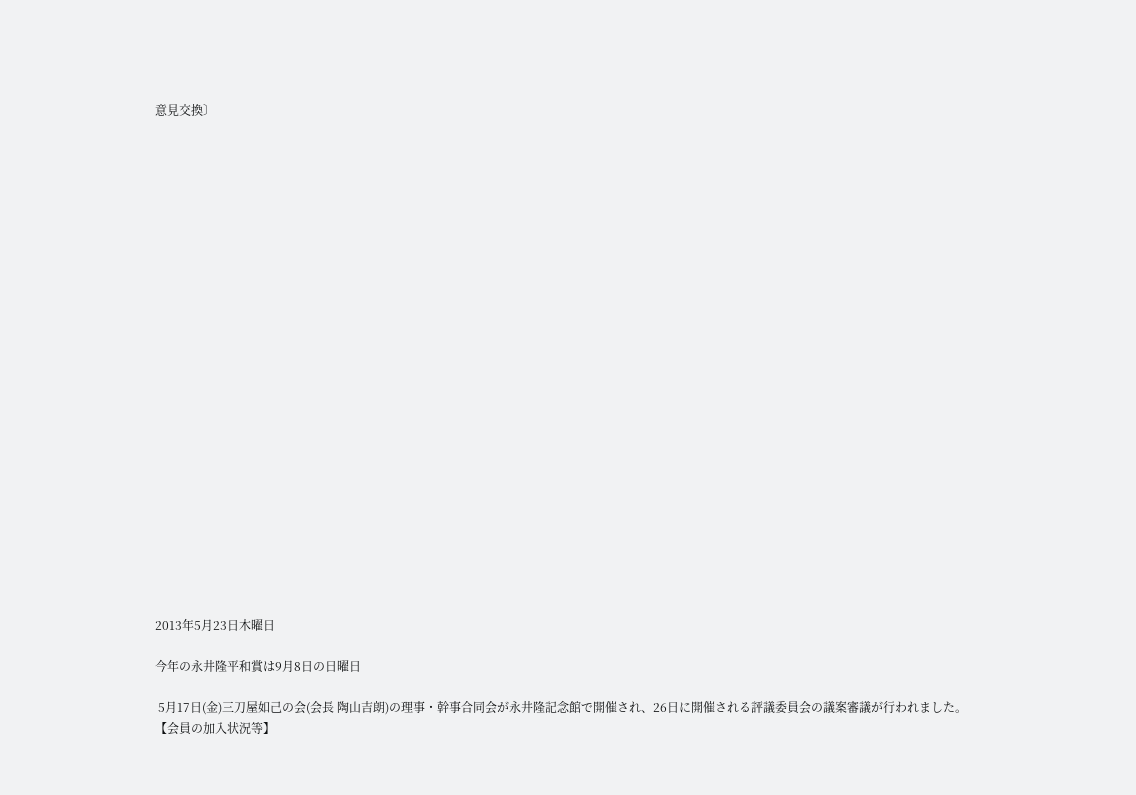意見交換〕
























2013年5月23日木曜日

今年の永井隆平和賞は9月8日の日曜日

 5月17日(金)三刀屋如己の会(会長 陶山吉朗)の理事・幹事合同会が永井隆記念館で開催され、26日に開催される評議委員会の議案審議が行われました。
【会員の加入状況等】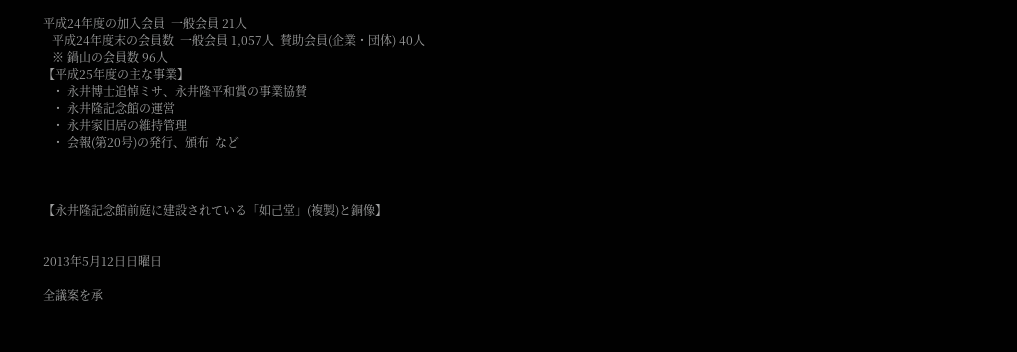平成24年度の加入会員  一般会員 21人
   平成24年度末の会員数  一般会員 1,057人  賛助会員(企業・団体) 40人
   ※ 鍋山の会員数 96人
【平成25年度の主な事業】
   ・ 永井博士追悼ミサ、永井隆平和賞の事業協賛
   ・ 永井隆記念館の運営
   ・ 永井家旧居の維持管理
   ・ 会報(第20号)の発行、頒布  など



【永井隆記念館前庭に建設されている「如己堂」(複製)と銅像】


2013年5月12日日曜日

全議案を承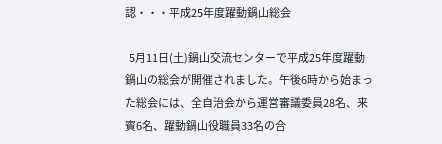認・・・平成25年度躍動鍋山総会

  5月11日(土)鍋山交流センターで平成25年度躍動鍋山の総会が開催されました。午後6時から始まった総会には、全自治会から運営審議委員28名、来賓6名、躍動鍋山役職員33名の合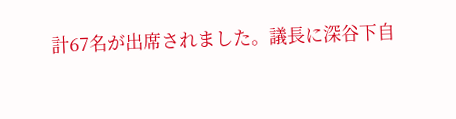計67名が出席されました。議長に深谷下自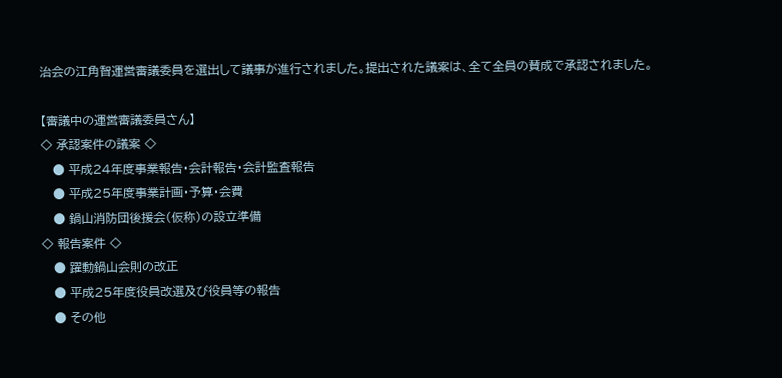治会の江角智運営審議委員を選出して議事が進行されました。提出された議案は、全て全員の賛成で承認されました。

【審議中の運営審議委員さん】
◇ 承認案件の議案 ◇
   ● 平成24年度事業報告・会計報告・会計監査報告
   ● 平成25年度事業計画・予算・会費
   ● 鍋山消防団後援会(仮称)の設立準備
◇ 報告案件 ◇
   ● 躍動鍋山会則の改正
   ● 平成25年度役員改選及び役員等の報告
   ● その他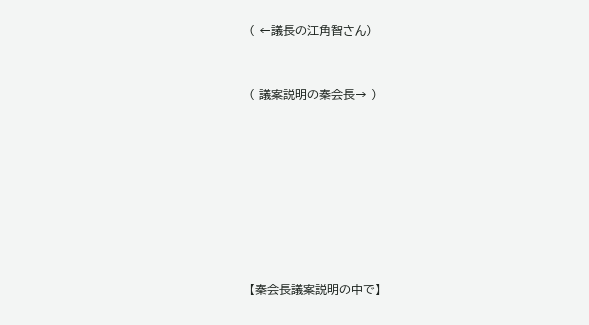( ←議長の江角智さん)


( 議案説明の秦会長→ )








【秦会長議案説明の中で】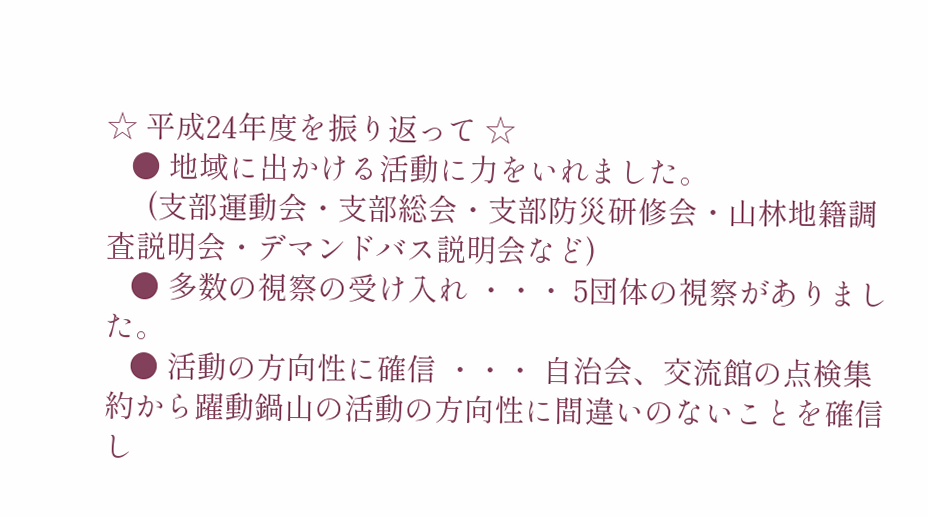☆ 平成24年度を振り返って ☆
   ● 地域に出かける活動に力をいれました。
     (支部運動会・支部総会・支部防災研修会・山林地籍調査説明会・デマンドバス説明会など)
   ● 多数の視察の受け入れ ・・・ 5団体の視察がありました。
   ● 活動の方向性に確信 ・・・ 自治会、交流館の点検集約から躍動鍋山の活動の方向性に間違いのないことを確信し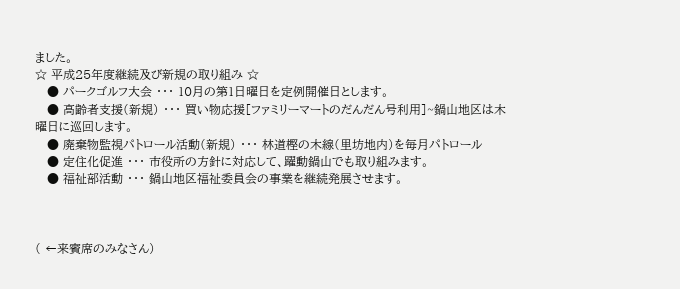ました。
☆ 平成25年度継続及び新規の取り組み ☆
   ● パークゴルフ大会 ・・・ 10月の第1日曜日を定例開催日とします。
   ● 高齢者支援(新規) ・・・ 買い物応援[ファミリーマートのだんだん号利用]~鍋山地区は木曜日に巡回します。
   ● 廃棄物監視パトロール活動(新規) ・・・ 林道樫の木線(里坊地内)を毎月パトロール
   ● 定住化促進 ・・・ 市役所の方針に対応して、躍動鍋山でも取り組みます。
   ● 福祉部活動 ・・・ 鍋山地区福祉委員会の事業を継続発展させます。



( ←来賓席のみなさん)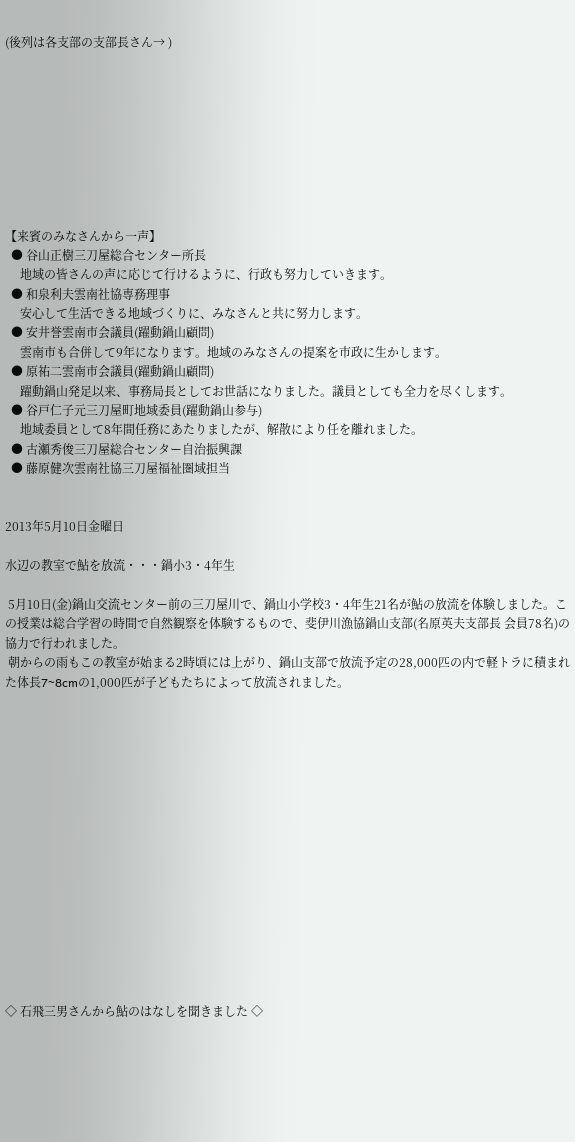(後列は各支部の支部長さん→ )









【来賓のみなさんから一声】
  ● 谷山正樹三刀屋総合センター所長
     地域の皆さんの声に応じて行けるように、行政も努力していきます。
  ● 和泉利夫雲南社協専務理事
     安心して生活できる地域づくりに、みなさんと共に努力します。
  ● 安井誉雲南市会議員(躍動鍋山顧問)
     雲南市も合併して9年になります。地域のみなさんの提案を市政に生かします。
  ● 原祐二雲南市会議員(躍動鍋山顧問)
     躍動鍋山発足以来、事務局長としてお世話になりました。議員としても全力を尽くします。
  ● 谷戸仁子元三刀屋町地域委員(躍動鍋山参与)
     地域委員として8年間任務にあたりましたが、解散により任を離れました。
  ● 古瀬秀俊三刀屋総合センター自治振興課
  ● 藤原健次雲南社協三刀屋福祉圏域担当


2013年5月10日金曜日

水辺の教室で鮎を放流・・・鍋小3・4年生

 5月10日(金)鍋山交流センター前の三刀屋川で、鍋山小学校3・4年生21名が鮎の放流を体験しました。この授業は総合学習の時間で自然観察を体験するもので、斐伊川漁協鍋山支部(名原英夫支部長 会員78名)の協力で行われました。
 朝からの雨もこの教室が始まる2時頃には上がり、鍋山支部で放流予定の28,000匹の内で軽トラに積まれた体長7~8cmの1,000匹が子どもたちによって放流されました。
















◇ 石飛三男さんから鮎のはなしを聞きました ◇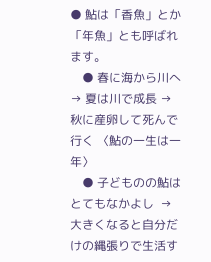● 鮎は「香魚」とか「年魚」とも呼ばれます。
    ● 春に海から川へ → 夏は川で成長 → 秋に産卵して死んで行く 〈鮎の一生は一年〉
    ● 子どものの鮎はとてもなかよし  →  大きくなると自分だけの縄張りで生活す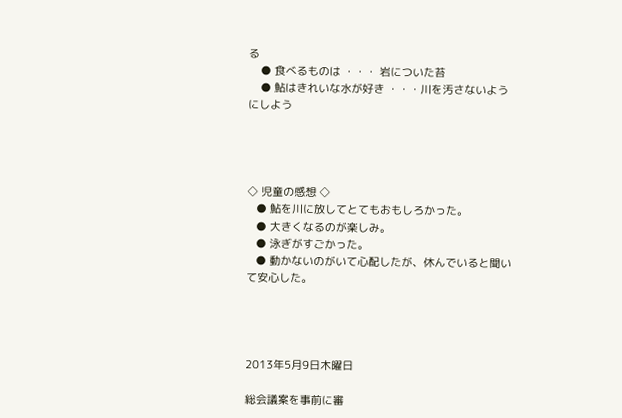る
    ● 食べるものは ・・・ 岩についた苔
    ● 鮎はきれいな水が好き ・・・川を汚さないようにしよう




◇ 児童の感想 ◇
   ● 鮎を川に放してとてもおもしろかった。
   ● 大きくなるのが楽しみ。
   ● 泳ぎがすごかった。
   ● 動かないのがいて心配したが、休んでいると聞いて安心した。




2013年5月9日木曜日

総会議案を事前に審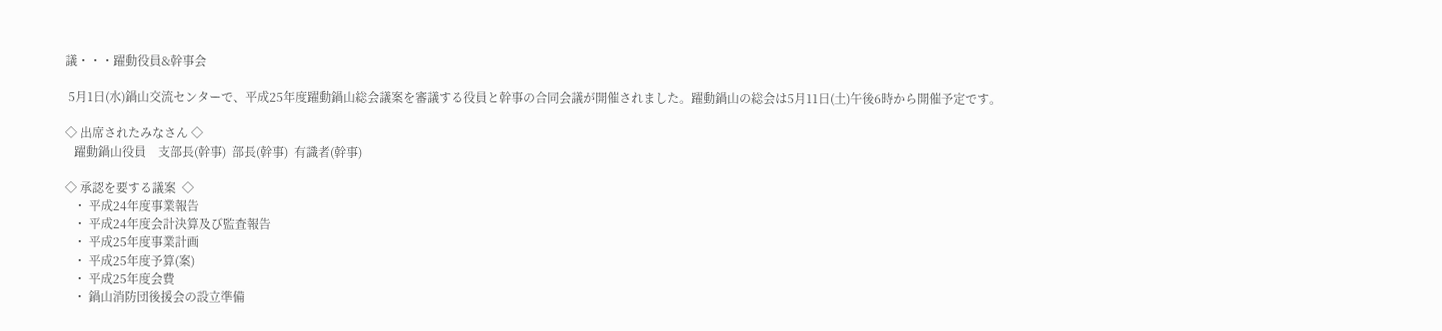議・・・躍動役員&幹事会

 5月1日(水)鍋山交流センターで、平成25年度躍動鍋山総会議案を審議する役員と幹事の合同会議が開催されました。躍動鍋山の総会は5月11日(土)午後6時から開催予定です。

◇ 出席されたみなさん ◇
   躍動鍋山役員    支部長(幹事)  部長(幹事)  有識者(幹事)

◇ 承認を要する議案  ◇
   ・ 平成24年度事業報告
   ・ 平成24年度会計決算及び監査報告
   ・ 平成25年度事業計画
   ・ 平成25年度予算(案)
   ・ 平成25年度会費
   ・ 鍋山消防団後援会の設立準備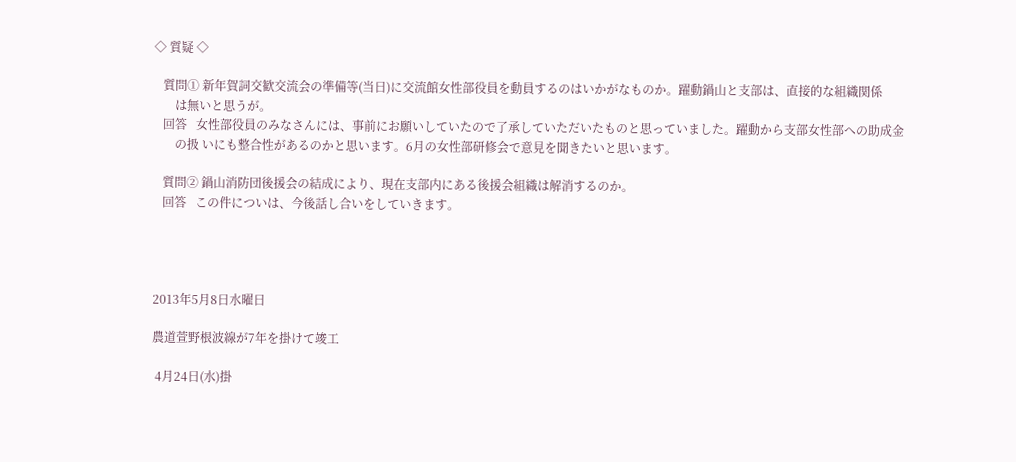◇ 質疑 ◇

   質問① 新年賀詞交歓交流会の準備等(当日)に交流館女性部役員を動員するのはいかがなものか。躍動鍋山と支部は、直接的な組織関係
       は無いと思うが。
   回答   女性部役員のみなさんには、事前にお願いしていたので了承していただいたものと思っていました。躍動から支部女性部への助成金
       の扱 いにも整合性があるのかと思います。6月の女性部研修会で意見を聞きたいと思います。

   質問② 鍋山消防団後援会の結成により、現在支部内にある後援会組織は解消するのか。
   回答   この件についは、今後話し合いをしていきます。




2013年5月8日水曜日

農道萱野根波線が7年を掛けて竣工

 4月24日(水)掛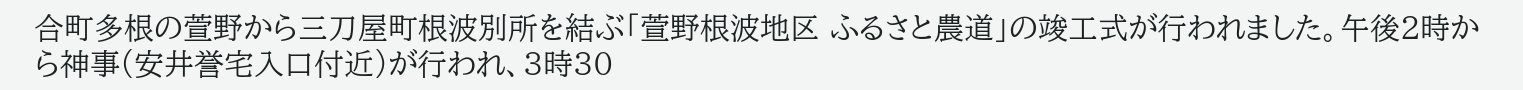合町多根の萱野から三刀屋町根波別所を結ぶ「萱野根波地区 ふるさと農道」の竣工式が行われました。午後2時から神事(安井誉宅入口付近)が行われ、3時30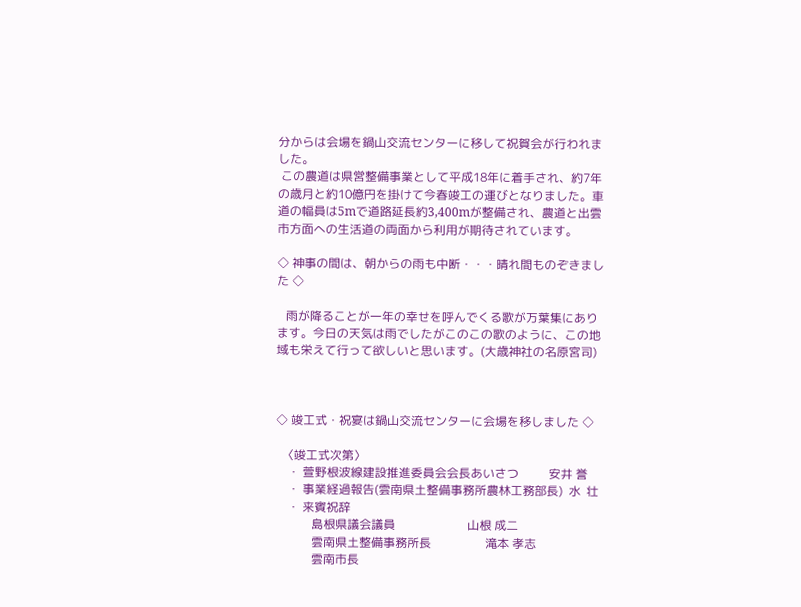分からは会場を鍋山交流センターに移して祝賀会が行われました。
 この農道は県営整備事業として平成18年に着手され、約7年の歳月と約10億円を掛けて今春竣工の運びとなりました。車道の幅員は5mで道路延長約3,400mが整備され、農道と出雲市方面への生活道の両面から利用が期待されています。

◇ 神事の間は、朝からの雨も中断・・・晴れ間ものぞきました ◇

   雨が降ることが一年の幸せを呼んでくる歌が万葉集にあります。今日の天気は雨でしたがこのこの歌のように、この地域も栄えて行って欲しいと思います。(大歳神社の名原宮司)



◇ 竣工式・祝宴は鍋山交流センターに会場を移しました ◇

  〈竣工式次第〉
    ・ 萱野根波線建設推進委員会会長あいさつ          安井 誉
    ・ 事業経過報告(雲南県土整備事務所農林工務部長)  水  壮
    ・ 来賓祝辞
            島根県議会議員                        山根 成二
            雲南県土整備事務所長                  滝本 孝志
            雲南市長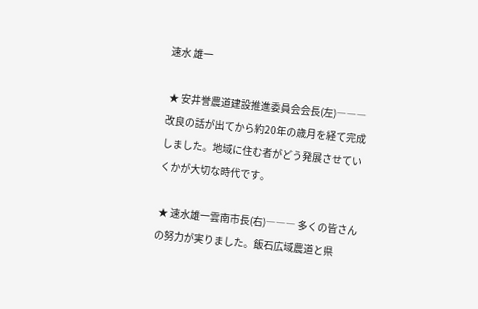速水 雄一

 ★ 安井誉農道建設推進委員会会長(左)――― 改良の話が出てから約20年の歳月を経て完成しました。地域に住む者がどう発展させていくかが大切な時代です。

 ★ 速水雄一雲南市長(右)――― 多くの皆さんの努力が実りました。飯石広域農道と県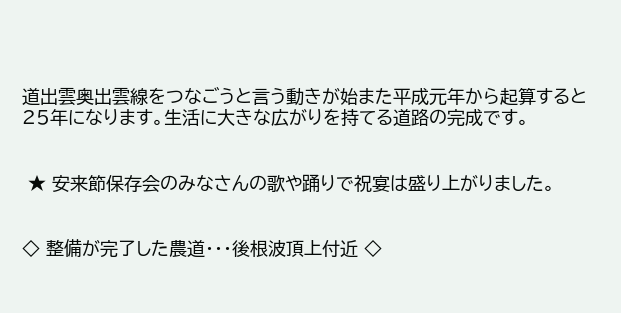道出雲奥出雲線をつなごうと言う動きが始また平成元年から起算すると25年になります。生活に大きな広がりを持てる道路の完成です。


 ★ 安来節保存会のみなさんの歌や踊りで祝宴は盛り上がりました。


◇ 整備が完了した農道・・・後根波頂上付近 ◇